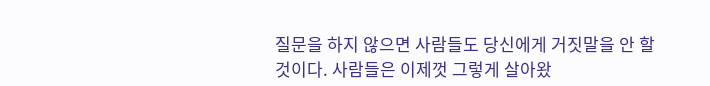질문을 하지 않으면 사람들도 당신에게 거짓말을 안 할 것이다. 사람들은 이제껏 그렇게 살아왔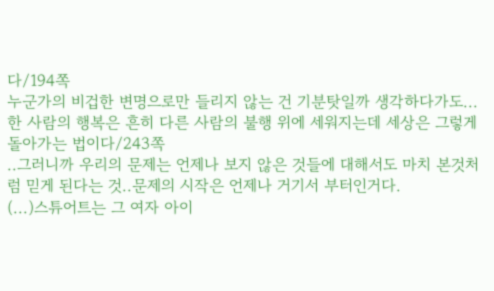다/194쪽
누군가의 비겁한 변명으로만 들리지 않는 건 기분탓일까 생각하다가도...
한 사람의 행복은 흔히 다른 사람의 불행 위에 세워지는데 세상은 그렇게 돌아가는 법이다/243쪽
..그러니까 우리의 문제는 언제나 보지 않은 것들에 대해서도 마치 본것처럼 믿게 된다는 것..문제의 시작은 언제나 거기서 부터인거다.
(...)스튜어트는 그 여자 아이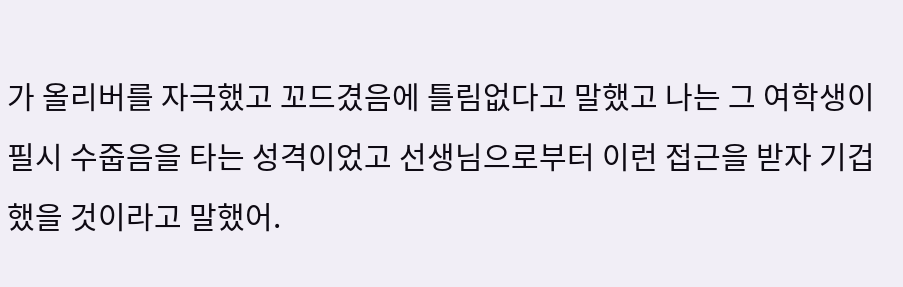가 올리버를 자극했고 꼬드겼음에 틀림없다고 말했고 나는 그 여학생이 필시 수줍음을 타는 성격이었고 선생님으로부터 이런 접근을 받자 기겁했을 것이라고 말했어.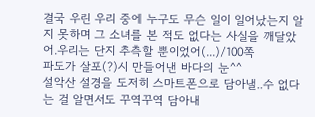결국 우린 우리 중에 누구도 무슨 일이 일어났는지 알지 못하며 그 소녀를 본 적도 없다는 사실을 깨달았어.우리는 단지 추측할 뿐이었어(...)/100쪽
파도가 살포(?)시 만들어낸 바다의 눈^^
설악산 설경을 도저히 스마트폰으로 담아낼..수 없다는 걸 알면서도 꾸역꾸역 담아내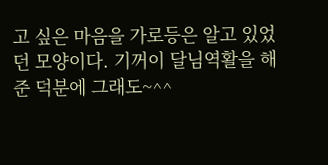고 싶은 마음을 가로등은 알고 있었던 모양이다. 기꺼이 달님역활을 해 준 덕분에 그래도~^^